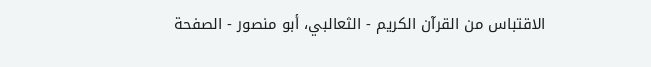الاقتباس من القرآن الکریم - الثعالبي، أبو منصور - الصفحة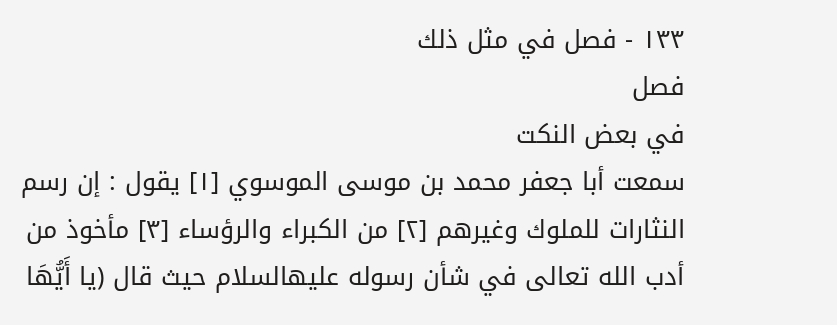١٣٣ - فصل في مثل ذلك
فصل
في بعض النكت
سمعت أبا جعفر محمد بن موسى الموسوي [١] يقول : إن رسم النثارات للملوك وغيرهم [٢] من الكبراء والرؤساء [٣] مأخوذ من أدب الله تعالى في شأن رسوله عليهالسلام حيث قال (يا أَيُّهَا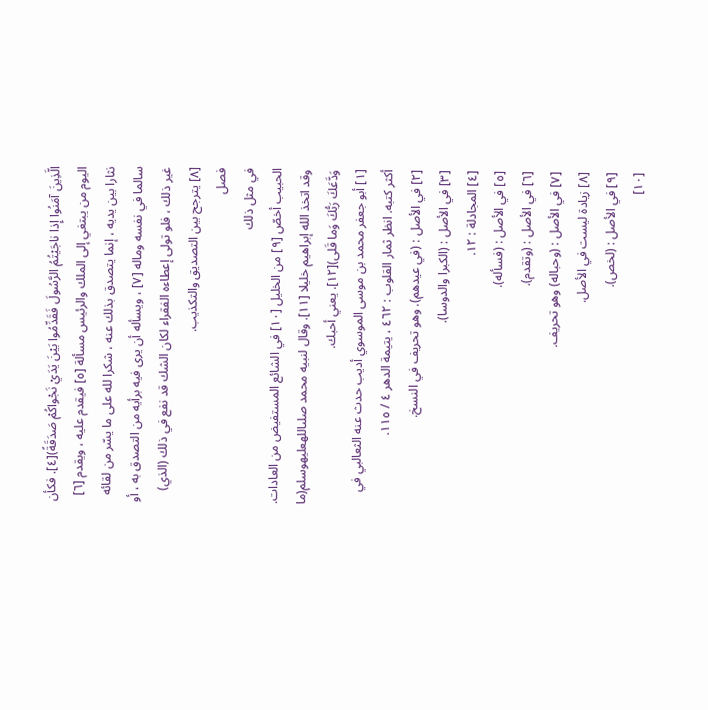الَّذِينَ آمَنُوا إِذا ناجَيْتُمُ الرَّسُولَ فَقَدِّمُوا بَيْنَ يَدَيْ نَجْواكُمْ صَدَقَةً)[٤]. فكأن اليوم من يبتغي إلى الملك والرئيس مسألة [٥] فيقدم عليه ، ويقدم [٦] نثارا بين يديه ، إنما يتصدق بذلك عنه ، شكرا لله على ما يسّر من لقائه سالما في نفسه وماله [٧] ، ويسأله أن يرى فيه برأيه من التصدق به ، أو غير ذلك ، فلو تولى إعطاءه الفقراء لكان الشك قد نفع في ذلك (الذي) [٨] يترجح بين التصديق والتكذيب.
فصل
في مثل ذلك
الحبيب أخصّ [٩] من الخليل [١٠] في الشائع المستفيض من العادات. وقد اتخذ الله إبراهيم خليلا [١١]. وقال لنبيه محمد صلىاللهعليهوسلم(ما وَدَّعَكَ رَبُّكَ وَما قَلى)[١٢]. يعني أحبك.
[١] أبو جعفر محمد بن موسى الموسوي أديب حدث عنه الثعالبي في أكثر كتبه. انظر ثمار القلوب : ٤٦٢ ، يتيمة الدهر ٤ / ١١٥.
[٢] في الأصل : (في عيدهم). وهو تحريف في النسخ.
[٣] في الأصل : (الكبرا والدوسا).
[٤] المجادلة : ١٢.
[٥] في الأصل : (فسأله).
[٦] في الأصل : (وتقدم).
[٧] في الأصل : (وحباله) وهو تحريف.
[٨] زيادة ليست في الأصل.
[٩] في الأصل : (لخص).
[١٠]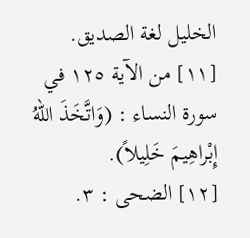الخليل لغة الصديق.
[١١] من الآية ١٢٥ في سورة النساء : (وَاتَّخَذَ اللهُ إِبْراهِيمَ خَلِيلاً).
[١٢] الضحى : ٣.